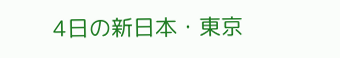4日の新日本・東京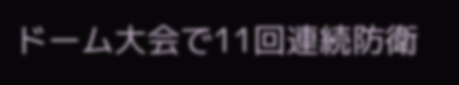ドーム大会で11回連続防衛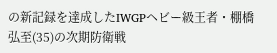の新記録を達成したIWGPヘビー級王者・棚橋弘至(35)の次期防衛戦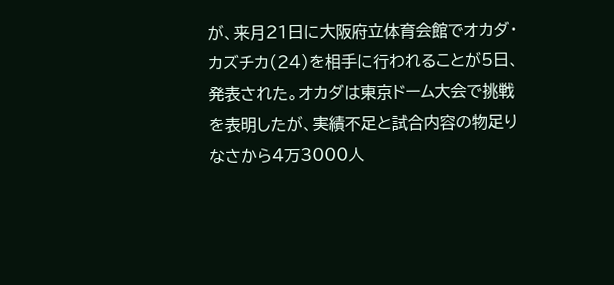が、来月21日に大阪府立体育会館でオカダ・カズチカ(24)を相手に行われることが5日、発表された。オカダは東京ドーム大会で挑戦を表明したが、実績不足と試合内容の物足りなさから4万3000人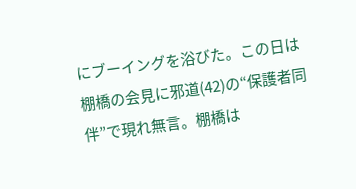にブーイングを浴びた。この日は棚橋の会見に邪道(42)の“保護者同伴”で現れ無言。棚橋は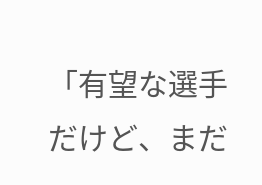「有望な選手だけど、まだ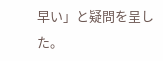早い」と疑問を呈した。